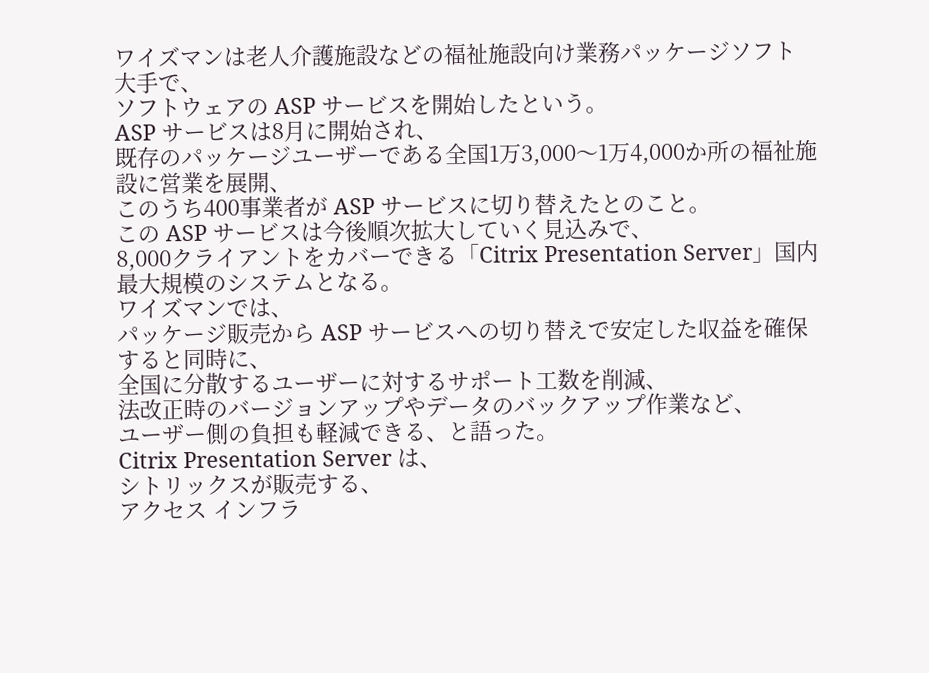ワイズマンは老人介護施設などの福祉施設向け業務パッケージソフト大手で、
ソフトウェアの ASP サービスを開始したという。
ASP サービスは8月に開始され、
既存のパッケージユーザーである全国1万3,000〜1万4,000か所の福祉施設に営業を展開、
このうち400事業者が ASP サービスに切り替えたとのこと。
この ASP サービスは今後順次拡大していく見込みで、
8,000クライアントをカバーできる「Citrix Presentation Server」国内最大規模のシステムとなる。
ワイズマンでは、
パッケージ販売から ASP サービスへの切り替えで安定した収益を確保すると同時に、
全国に分散するユーザーに対するサポート工数を削減、
法改正時のバージョンアップやデータのバックアップ作業など、
ユーザー側の負担も軽減できる、と語った。
Citrix Presentation Server は、
シトリックスが販売する、
アクセス インフラ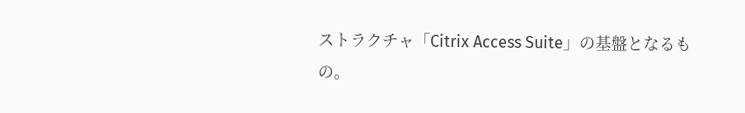ストラクチャ「Citrix Access Suite」の基盤となるもの。